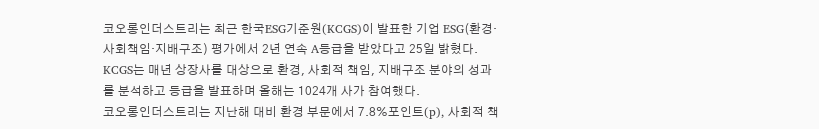코오롱인더스트리는 최근 한국ESG기준원(KCGS)이 발표한 기업 ESG(환경·사회책임·지배구조) 평가에서 2년 연속 A등급을 받았다고 25일 밝혔다.
KCGS는 매년 상장사를 대상으로 환경, 사회적 책임, 지배구조 분야의 성과를 분석하고 등급을 발표하며 올해는 1024개 사가 참여했다.
코오롱인더스트리는 지난해 대비 환경 부문에서 7.8%포인트(p), 사회적 책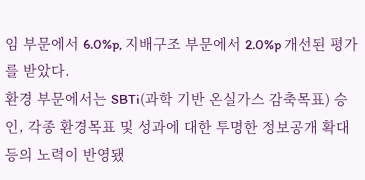임 부문에서 6.0%p, 지배구조 부문에서 2.0%p 개선된 평가를 받았다.
환경 부문에서는 SBTi(과학 기반 온실가스 감축목표) 승인, 각종 환경목표 및 성과에 대한 투명한 정보공개 확대 등의 노력이 반영됐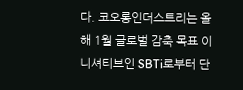다. 코오롱인더스트리는 올해 1월 글로벌 감축 목표 이니셔티브인 SBTi로부터 단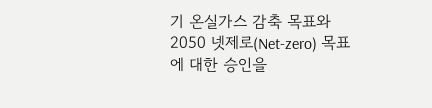기 온실가스 감축 목표와 2050 넷제로(Net-zero) 목표에 대한 승인을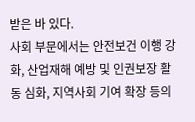받은 바 있다.
사회 부문에서는 안전보건 이행 강화, 산업재해 예방 및 인권보장 활동 심화, 지역사회 기여 확장 등의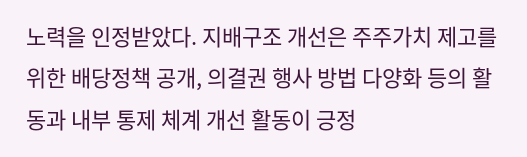노력을 인정받았다. 지배구조 개선은 주주가치 제고를 위한 배당정책 공개, 의결권 행사 방법 다양화 등의 활동과 내부 통제 체계 개선 활동이 긍정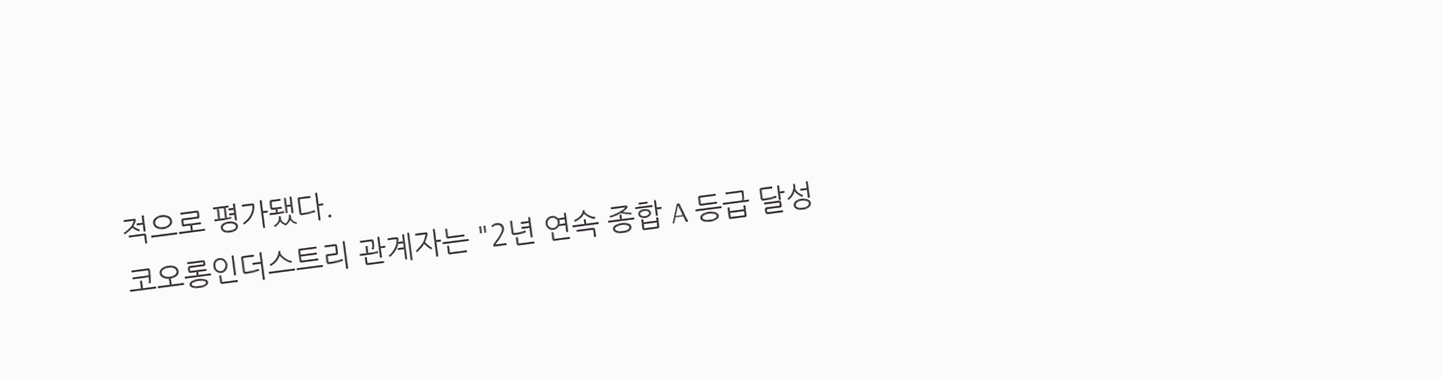적으로 평가됐다.
코오롱인더스트리 관계자는 "2년 연속 종합 A 등급 달성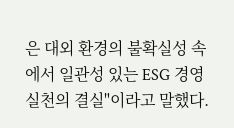은 대외 환경의 불확실성 속에서 일관성 있는 ESG 경영 실천의 결실"이라고 말했다.